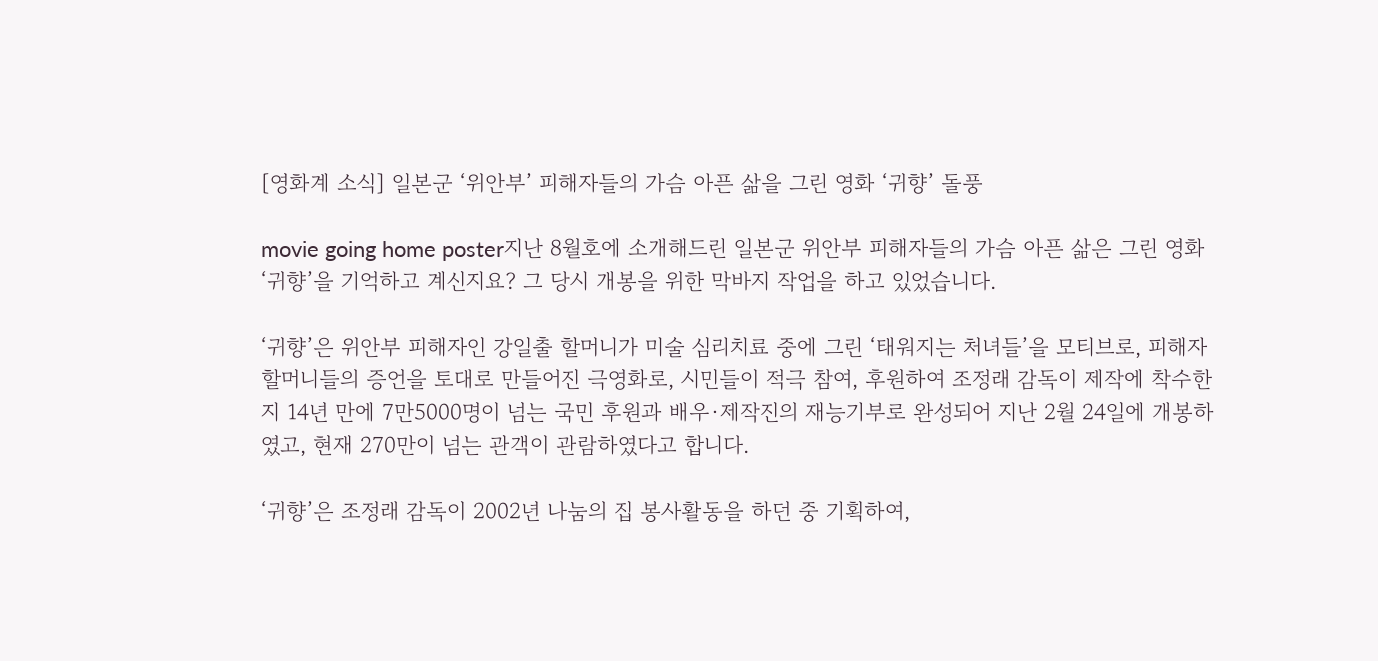[영화계 소식] 일본군 ‘위안부’ 피해자들의 가슴 아픈 삶을 그린 영화 ‘귀향’ 돌풍

movie going home poster지난 8월호에 소개해드린 일본군 위안부 피해자들의 가슴 아픈 삶은 그린 영화 ‘귀향’을 기억하고 계신지요? 그 당시 개봉을 위한 막바지 작업을 하고 있었습니다.

‘귀향’은 위안부 피해자인 강일출 할머니가 미술 심리치료 중에 그린 ‘태워지는 처녀들’을 모티브로, 피해자 할머니들의 증언을 토대로 만들어진 극영화로, 시민들이 적극 참여, 후원하여 조정래 감독이 제작에 착수한 지 14년 만에 7만5000명이 넘는 국민 후원과 배우·제작진의 재능기부로 완성되어 지난 2월 24일에 개봉하였고, 현재 270만이 넘는 관객이 관람하였다고 합니다.

‘귀향’은 조정래 감독이 2002년 나눔의 집 봉사활동을 하던 중 기획하여,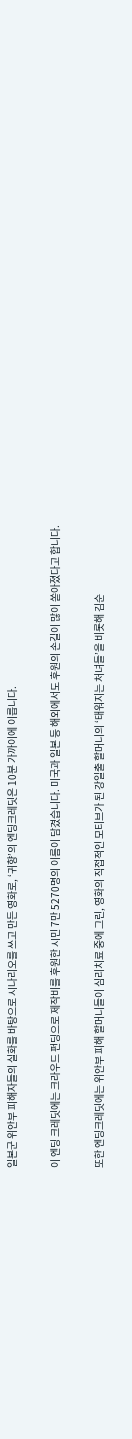일본군 위안부 피해자들의 실화를 바탕으로 시나리오를 쓰고 만든 영화로, ‘귀향’의 엔딩크레딧은 10분 가까이에 이릅니다.

이 엔딩 크레딧에는 크라우드 펀딩으로 제작비를 후원한 시민 7만 5270명의 이름이 담겼습니다. 미국과 일본 등 해외에서도 후원의 손길이 많이 쏟아졌다고 합니다.

또한 엔딩크레딧에는 위안부 피해 할머니들이 심리치료 중에 그린, 영화의 직접적인 모티브가 된 강일출 할머니의 ‘태워지는 처녀들’을 비롯해 김순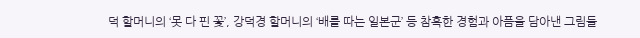덕 할머니의 ‘못 다 핀 꽃’, 강덕경 할머니의 ‘배를 따는 일본군’ 등 참혹한 경험과 아픔을 담아낸 그림들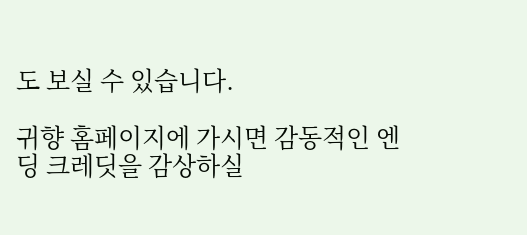도 보실 수 있습니다.

귀향 홈페이지에 가시면 감동적인 엔딩 크레딧을 감상하실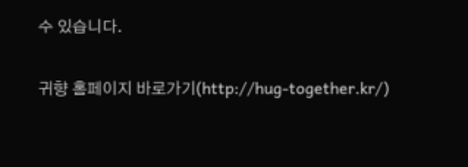수 있습니다.

귀향 홈페이지 바로가기(http://hug-together.kr/)